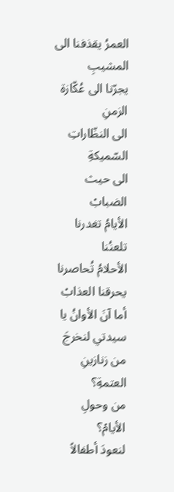العمرُ يقذفنا الى المشيبِ
يجرّنا الى عُكّازة الزمنِ
الى النظّاراتِ السّميكةِ
الى حيث الضبابْ
الأيامُ تغدرنا
تلعنُنا
الأحلامُ تُحاصرنا
يحرقنا العذابْ
أما آنَ الأوانُ يا سيدتي لنخرجَ من زنازينِ العتمةِ؟
من وحولِ الأيامْ؟
لنعودَ أطفالاً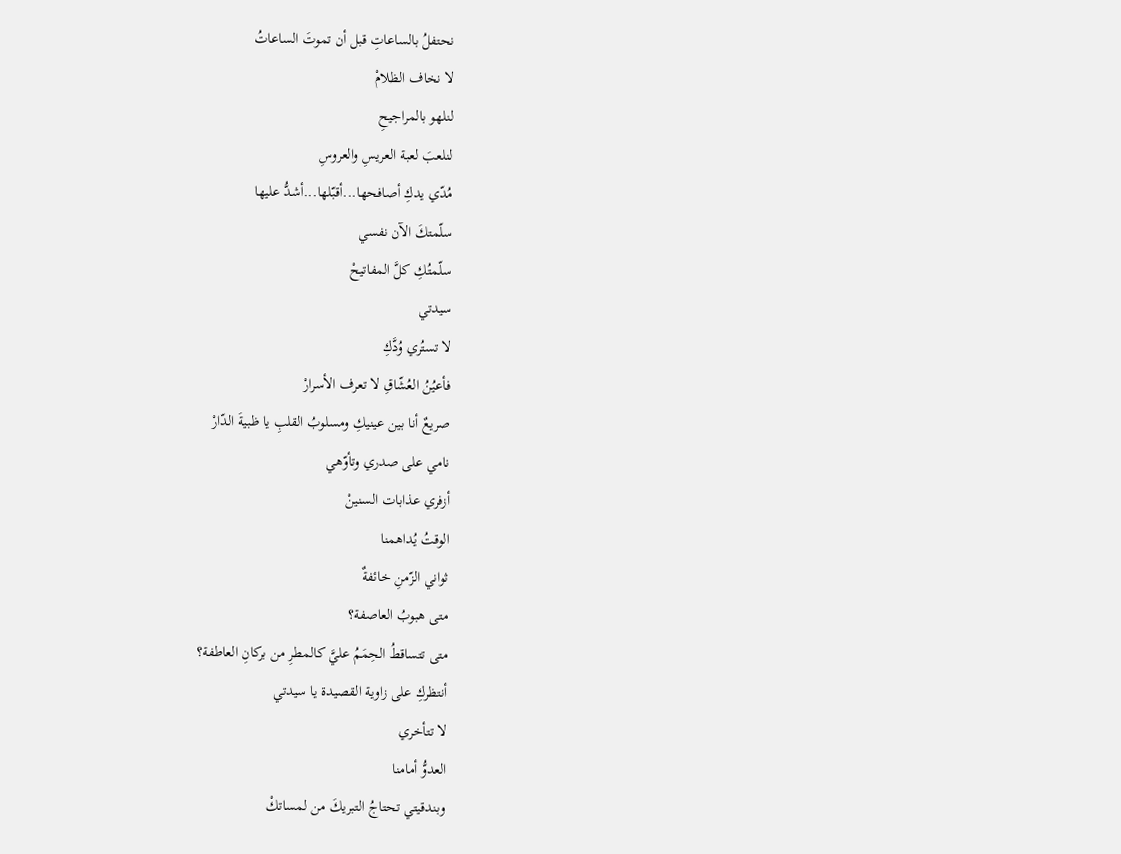نحتفلُ بالساعاتِ قبل أن تموتَ الساعاتُ
لا نخاف الظلامْ
لنلهو بالمراجيحِ
لنلعبَ لعبة العريسِ والعروسِ
مُدّي يدكِ أصافحها...أقبّلها...أشدُّ عليها
سلّمتكَ الآن نفسي
سلّمتُكِ كلَّ المفاتيحْ
سيدتي
لا تستُري وُدَّكِ
فأعيُنُ العُشّاقِ لا تعرف الأسرارْ
صريعٌ أنا بين عينيكِ ومسلوبُ القلبِ يا ظبيةَ الدّارْ
نامي على صدري وتأوّهي
أزفري عذابات السنينْ
الوقتُ يُداهمنا
ثواني الزّمنِ خائفةٌ
متى هبوبُ العاصفة؟
متى تتساقطُ الحِمَمُ عليَّ كالمطرِ من بركانِ العاطفة؟
أنتظركِ على زاوية القصيدة يا سيدتي
لا تتأخري
العدوُّ أمامنا
وبندقيتي تحتاجُ التبريكَ من لمساتكْ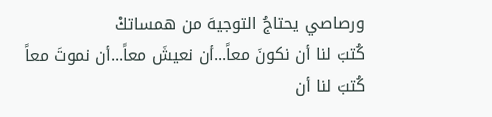ورصاصي يحتاجُ التوجيهَ من همساتكْ
كُتبَ لنا أن نكونَ معاً...أن نعيشَ معاً...أن نموتَ معاً
كُتبَ لنا أن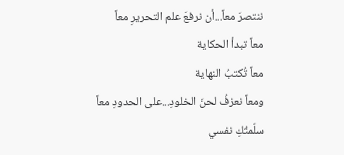ننتصرَ معاً...أن نرفعَ علم التحريرِ معاً
معاً تبدأ الحكاية
معاً تُكتبُ النهاية
ومعاً نعزفُ لحنَ الخلودِ...على الحدودِ معاً
سلّمتُكِ نفسي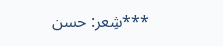***شِعر: حسن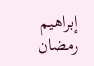إبراهيم رمضان